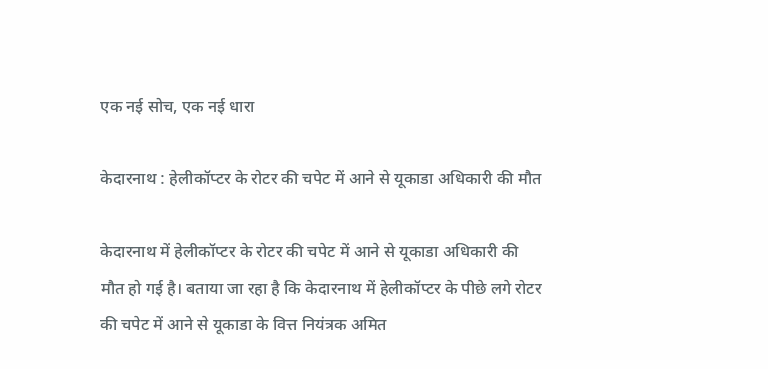एक नई सोच, एक नई धारा

केदारनाथ : हेलीकॉप्टर के रोटर की चपेट में आने से यूकाडा अधिकारी की मौत

केदारनाथ में हेलीकॉप्टर के रोटर की चपेट में आने से यूकाडा अधिकारी की मौत हो गई है। बताया जा रहा है कि केदारनाथ में हेलीकॉप्टर के पीछे लगे रोटर की चपेट में आने से यूकाडा के वित्त नियंत्रक अमित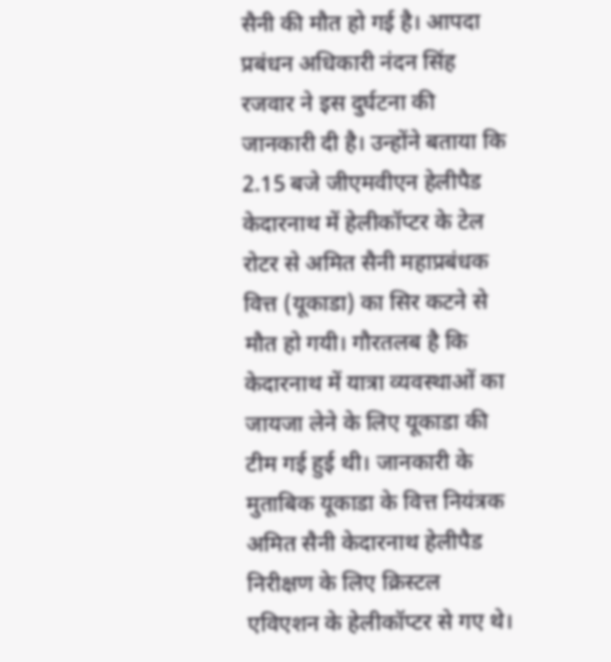सैनी की मौत हो गई है। आपदा प्रबंधन अधिकारी नंदन सिंह रजवार ने इस दुर्घटना की जानकारी दी है। उन्होंने बताया कि 2.15 बजे जीएमवीएन हेलीपैड केदारनाथ में हेलीकॉप्टर के टेल रोटर से अमित सैनी महाप्रबंधक वित्त (यूकाडा) का सिर कटने से मौत हो गयी। गौरतलब है कि केदारनाथ में यात्रा व्यवस्थाओं का जायजा लेने के लिए यूकाडा की टीम गई हुई थी। जानकारी के मुताबिक यूकाडा के वित्त नियंत्रक अमित सैनी केदारनाथ हेलीपैड निरीक्षण के लिए क्रिस्टल एविएशन के हेलीकॉप्टर से गए थे।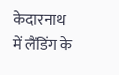केदारनाथ में लैंडिंग के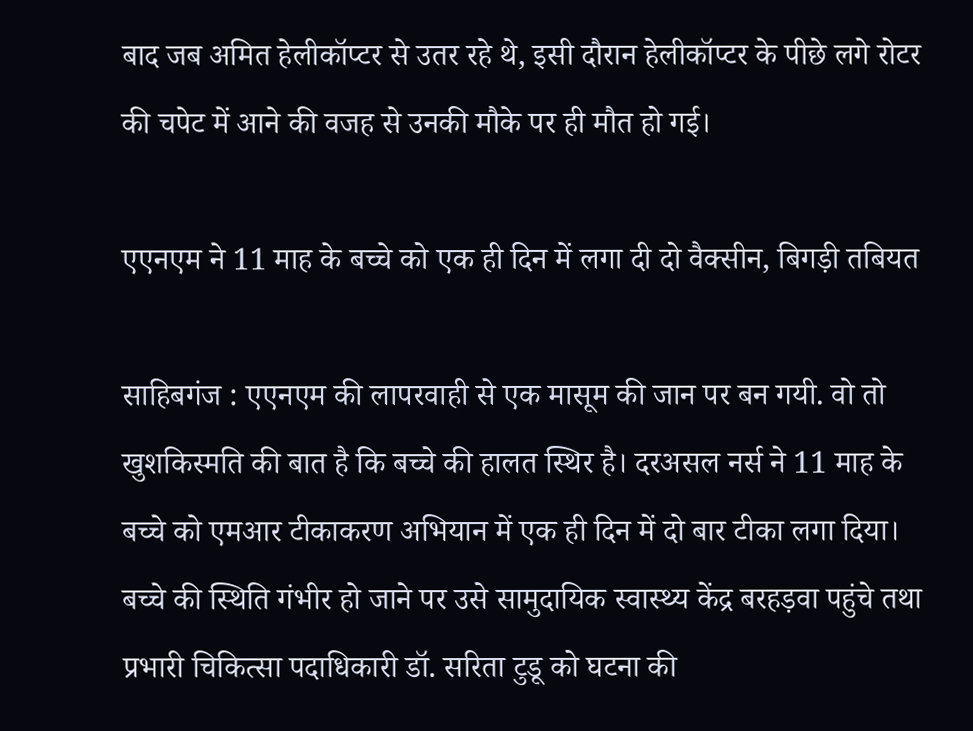बाद जब अमित हेलीकॉप्टर से उतर रहे थे, इसी दौरान हेलीकॉप्टर के पीछे लगे रोटर की चपेट में आने की वजह से उनकी मौके पर ही मौत हो गई।

एएनएम ने 11 माह के बच्चे को एक ही दिन में लगा दी दो वैक्सीन, बिगड़ी तबियत

साहिबगंज : एएनएम की लापरवाही से एक मासूम की जान पर बन गयी. वो तो खुशकिस्मति की बात है कि बच्चे की हालत स्थिर है। दरअसल नर्स ने 11 माह के बच्चे को एमआर टीकाकरण अभियान में एक ही दिन में दो बार टीका लगा दिया। बच्चे की स्थिति गंभीर हो जाने पर उसे सामुदायिक स्वास्थ्य केंद्र बरहड़वा पहुंचे तथा प्रभारी चिकित्सा पदाधिकारी डॉ. सरिता टुडू को घटना की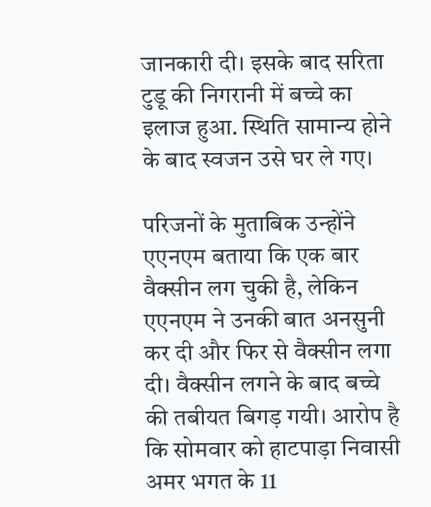जानकारी दी। इसके बाद सरिता टुडू की निगरानी में बच्चे का इलाज हुआ. स्थिति सामान्य होने के बाद स्वजन उसे घर ले गए।

परिजनों के मुताबिक उन्होंने एएनएम बताया कि एक बार वैक्सीन लग चुकी है, लेकिन एएनएम ने उनकी बात अनसुनी कर दी और फिर से वैक्सीन लगा दी। वैक्सीन लगने के बाद बच्चे की तबीयत बिगड़ गयी। आरोप है कि सोमवार को हाटपाड़ा निवासी अमर भगत के 11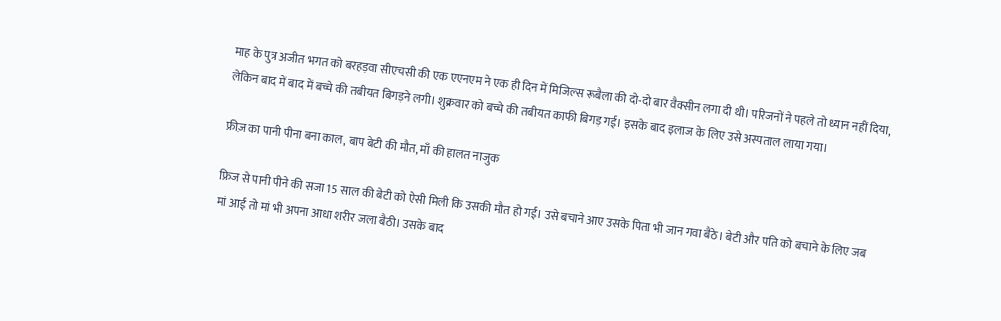माह के पुत्र अजीत भगत को बरहड़वा सीएचसी की एक एएनएम ने एक ही दिन में मिजिल्स रूबैला की दो-दो बार वैक्सीन लगा दी थी। परिजनों ने पहले तो ध्यान नहीं दिया, लेकिन बाद में बाद में बच्चे की तबीयत बिगड़ने लगी। शुक्रवार को बच्चे की तबीयत काफी बिगड़ गई। इसके बाद इलाज के लिए उसे अस्पताल लाया गया।

फ्रीज़ का पानी पीना बना काल, बाप बेटी की मौत, माँ की हालत नाजुक

फ्रिज से पानी पीने की सजा 15 साल की बेटी को ऐसी मिली कि उसकी मौत हो गई। उसे बचाने आए उसके पिता भी जान गवा बैठे। बेटी और पति को बचाने के लिए जब मां आई तो मां भी अपना आधा शरीर जला बैठी। उसके बाद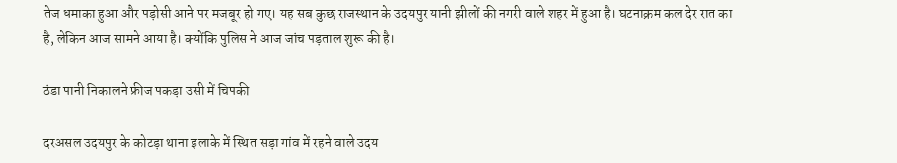तेज धमाका हुआ और पड़ोसी आने पर मजबूर हो गए। यह सब कुछ राजस्थान के उदयपुर यानी झीलों की नगरी वाले शहर में हुआ है। घटनाक्रम कल देर रात का है, लेकिन आज सामने आया है। क्योंकि पुलिस ने आज जांच पड़ताल शुरू की है।

ठंडा पानी निकालने फ्रीज पकड़ा उसी में चिपकी

दरअसल उदयपुर के कोटड़ा थाना इलाके में स्थित सड़ा गांव में रहने वाले उदय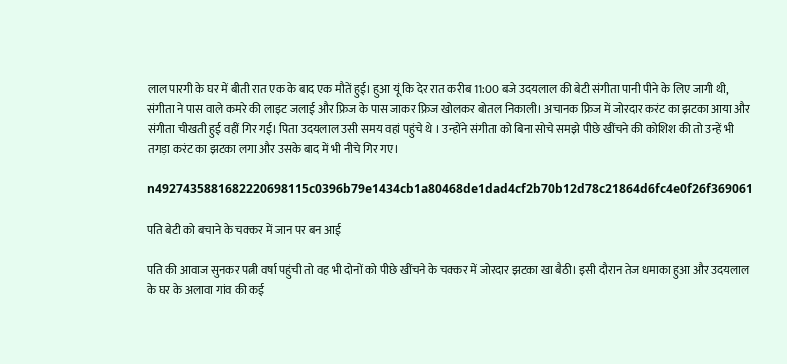लाल पारगी के घर में बीती रात एक के बाद एक मौतें हुई। हुआ यूं कि देर रात करीब 11:00 बजे उदयलाल की बेटी संगीता पानी पीने के लिए जागी थी, संगीता ने पास वाले कमरे की लाइट जलाई और फ्रिज के पास जाकर फ्रिज खोलकर बोतल निकाली। अचानक फ्रिज में जोरदार करंट का झटका आया और संगीता चीखती हुई वहीं गिर गई। पिता उदयलाल उसी समय वहां पहुंचे थे । उन्होंने संगीता को बिना सोचे समझे पीछे खींचने की कोशिश की तो उन्हें भी तगड़ा करंट का झटका लगा और उसके बाद में भी नीचे गिर गए।

n4927435881682220698115c0396b79e1434cb1a80468de1dad4cf2b70b12d78c21864d6fc4e0f26f369061

पति बेटी को बचाने के चक्कर में जान पर बन आई

पति की आवाज सुनकर पत्नी वर्षा पहुंची तो वह भी दोनों को पीछे खींचने के चक्कर में जोरदार झटका खा बैठी। इसी दौरान तेज धमाका हुआ और उदयलाल के घर के अलावा गांव की कई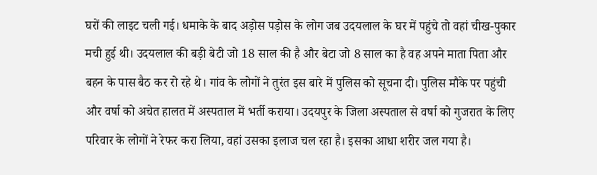घरों की लाइट चली गई। धमाके के बाद अड़ोस पड़ोस के लोग जब उदयलाल के घर में पहुंचे तो वहां चीख-पुकार मची हुई थी। उदयलाल की बड़ी बेटी जो 18 साल की है और बेटा जो 8 साल का है वह अपने माता पिता और बहन के पास बैठ कर रो रहे थे। गांव के लोगों ने तुरंत इस बारे में पुलिस को सूचना दी। पुलिस मौके पर पहुंची और वर्षा को अचेत हालत में अस्पताल में भर्ती कराया। उदयपुर के जिला अस्पताल से वर्षा को गुजरात के लिए परिवार के लोगों ने रेफर करा लिया, वहां उसका इलाज चल रहा है। इसका आधा शरीर जल गया है।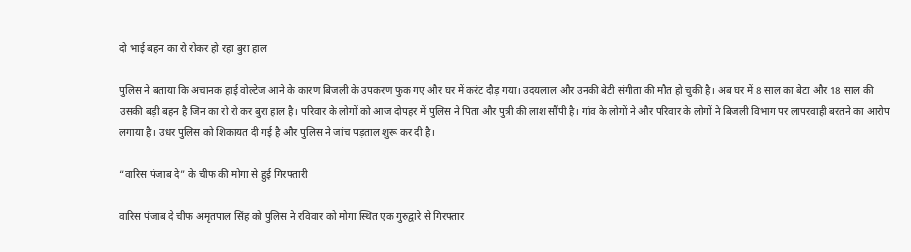दो भाई बहन का रो रोकर हो रहा बुरा हाल

पुलिस ने बताया कि अचानक हाई वोल्टेज आने के कारण बिजली के उपकरण फुक गए और घर में करंट दौड़ गया। उदयलाल और उनकी बेटी संगीता की मौत हो चुकी है। अब घर में 8 साल का बेटा और 18 साल की उसकी बड़ी बहन है जिन का रो रो कर बुरा हाल है। परिवार के लोगों को आज दोपहर में पुलिस ने पिता और पुत्री की लाश सौंपी है। गांव के लोगों ने और परिवार के लोगों ने बिजली विभाग पर लापरवाही बरतने का आरोप लगाया है। उधर पुलिस को शिकायत दी गई है और पुलिस ने जांच पड़ताल शुरू कर दी है।

“वारिस पंजाब दे” के चीफ की मोगा से हुई गिरफ्तारी

वारिस पंजाब दे चीफ अमृतपाल सिंह को पुलिस ने रविवार को मोगा स्थित एक गुरुद्वारे से गिरफ्तार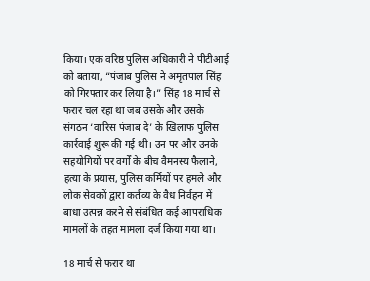किया। एक वरिष्ठ पुलिस अधिकारी ने पीटीआई को बताया, “पंजाब पुलिस ने अमृतपाल सिंह को गिरफ्तार कर लिया है।” सिंह 18 मार्च से फरार चल रहा था जब उसके और उसके संगठन ‘वारिस पंजाब दे’ के खिलाफ पुलिस कार्रवाई शुरू की गई थी। उन पर और उनके सहयोगियों पर वर्गों के बीच वैमनस्य फैलाने, हत्या के प्रयास, पुलिस कर्मियों पर हमले और लोक सेवकों द्वारा कर्तव्य के वैध निर्वहन में बाधा उत्पन्न करने से संबंधित कई आपराधिक मामलों के तहत मामला दर्ज किया गया था।

18 मार्च से फरार था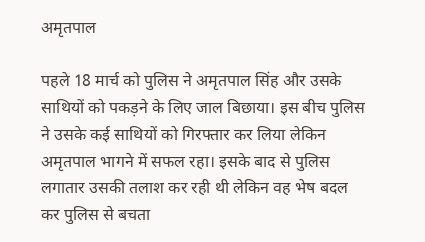अमृतपाल

पहले 18 मार्च को पुलिस ने अमृतपाल सिंह और उसके साथियों को पकड़ने के लिए जाल बिछाया। इस बीच पुलिस ने उसके कई साथियों को गिरफ्तार कर लिया लेकिन अमृतपाल भागने में सफल रहा। इसके बाद से पुलिस लगातार उसकी तलाश कर रही थी लेकिन वह भेष बदल कर पुलिस से बचता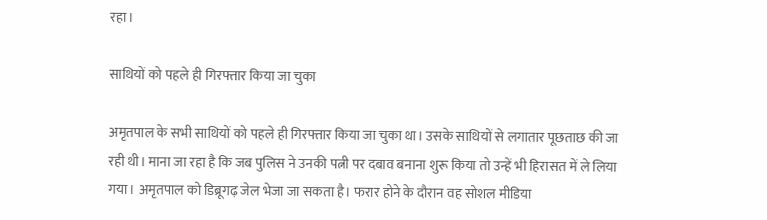रहा।

साथियों को पहले ही गिरफ्तार किया जा चुका

अमृतपाल के सभी साथियों को पहले ही गिरफ्तार किया जा चुका था। उसके साथियों से लगातार पूछताछ की जा रही थी। माना जा रहा है कि जब पुलिस ने उनकी पत्नी पर दबाव बनाना शुरू किया तो उन्हें भी हिरासत में ले लिया गया। अमृतपाल को डिब्रूगढ़ जेल भेजा जा सकता है। फरार होने के दौरान वह सोशल मीडिया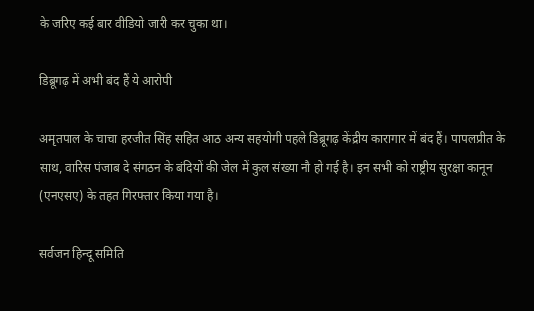के जरिए कई बार वीडियो जारी कर चुका था।

डिब्रूगढ़ में अभी बंद हैं ये आरोपी

अमृतपाल के चाचा हरजीत सिंह सहित आठ अन्य सहयोगी पहले डिब्रूगढ़ केंद्रीय कारागार में बंद हैं। पापलप्रीत के साथ, वारिस पंजाब दे संगठन के बंदियों की जेल में कुल संख्या नौ हो गई है। इन सभी को राष्ट्रीय सुरक्षा कानून (एनएसए) के तहत गिरफ्तार किया गया है।

सर्वजन हिन्दू समिति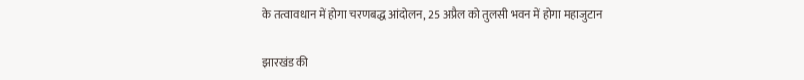के तत्वावधान में होगा चरणबद्ध आंदोलन, 25 अप्रैल को तुलसी भवन में होगा महाजुटान

झारखंड की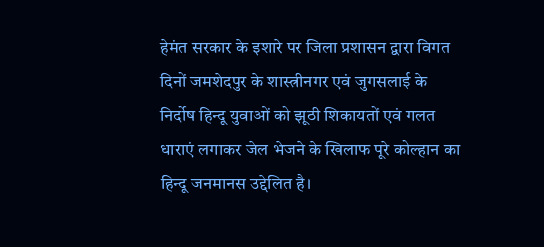हेमंत सरकार के इशारे पर जिला प्रशासन द्वारा विगत दिनों जमशेदपुर के शास्त्रीनगर एवं जुगसलाई के निर्दोष हिन्दू युवाओं को झूठी शिकायतों एवं गलत धाराएं लगाकर जेल भेजने के खिलाफ पूरे कोल्हान का हिन्दू जनमानस उद्देलित है।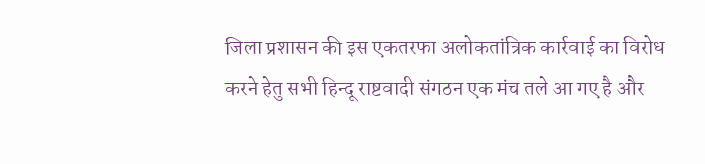जिला प्रशासन की इस एकतरफा अलोकतांत्रिक कार्रवाई का विरोध करने हेतु सभी हिन्दू राष्टवादी संगठन एक मंच तले आ गए है और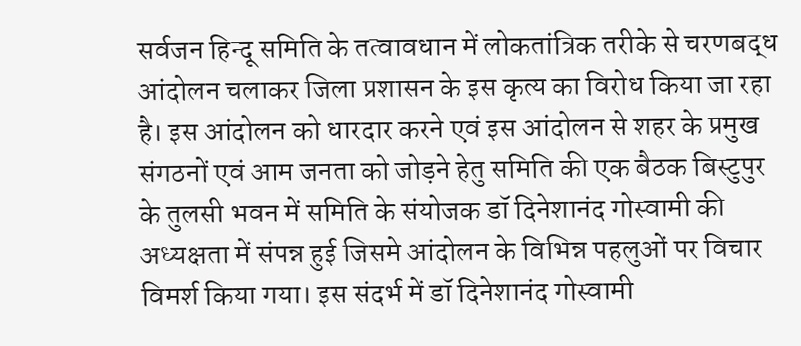सर्वजन हिन्दू समिति के तत्वावधान में लोकतांत्रिक तरीके से चरणबद्ध आंदोलन चलाकर जिला प्रशासन के इस कृत्य का विरोध किया जा रहा है। इस आंदोलन को धारदार करने एवं इस आंदोलन से शहर के प्रमुख संगठनों एवं आम जनता को जोड़ने हेतु समिति की एक बैठक बिस्टुपुर के तुलसी भवन में समिति के संयोजक डॉ दिनेशानंद गोस्वामी की अध्यक्षता में संपन्न हुई जिसमे आंदोलन के विभिन्न पहलुओं पर विचार विमर्श किया गया। इस संदर्भ में डॉ दिनेशानंद गोस्वामी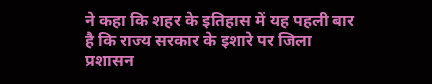ने कहा कि शहर के इतिहास में यह पहली बार है कि राज्य सरकार के इशारे पर जिला प्रशासन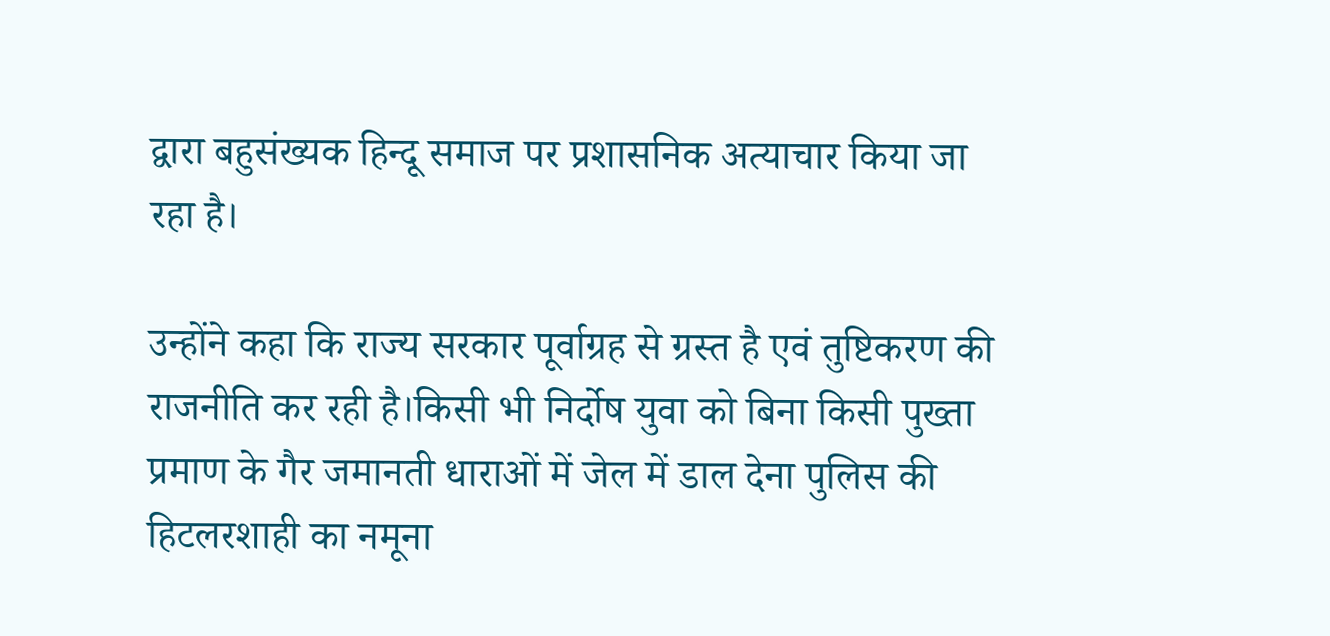द्वारा बहुसंख्यक हिन्दू समाज पर प्रशासनिक अत्याचार किया जा रहा है।

उन्होंने कहा कि राज्य सरकार पूर्वाग्रह से ग्रस्त है एवं तुष्टिकरण की राजनीति कर रही है।किसी भी निर्दोष युवा को बिना किसी पुख्ता प्रमाण के गैर जमानती धाराओं में जेल में डाल देना पुलिस की हिटलरशाही का नमूना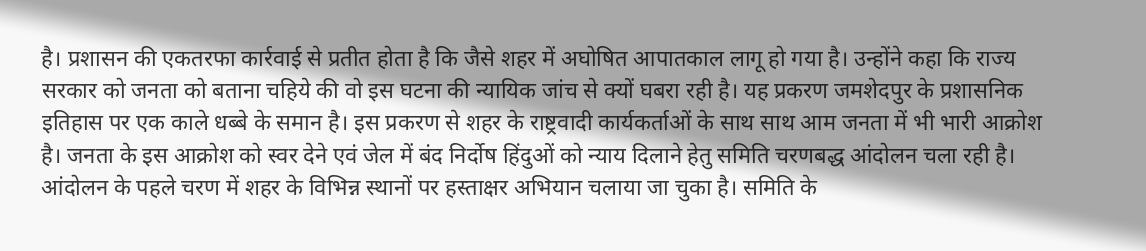है। प्रशासन की एकतरफा कार्रवाई से प्रतीत होता है कि जैसे शहर में अघोषित आपातकाल लागू हो गया है। उन्होंने कहा कि राज्य सरकार को जनता को बताना चहिये की वो इस घटना की न्यायिक जांच से क्यों घबरा रही है। यह प्रकरण जमशेदपुर के प्रशासनिक इतिहास पर एक काले धब्बे के समान है। इस प्रकरण से शहर के राष्ट्रवादी कार्यकर्ताओं के साथ साथ आम जनता में भी भारी आक्रोश है। जनता के इस आक्रोश को स्वर देने एवं जेल में बंद निर्दोष हिंदुओं को न्याय दिलाने हेतु समिति चरणबद्ध आंदोलन चला रही है। आंदोलन के पहले चरण में शहर के विभिन्न स्थानों पर हस्ताक्षर अभियान चलाया जा चुका है। समिति के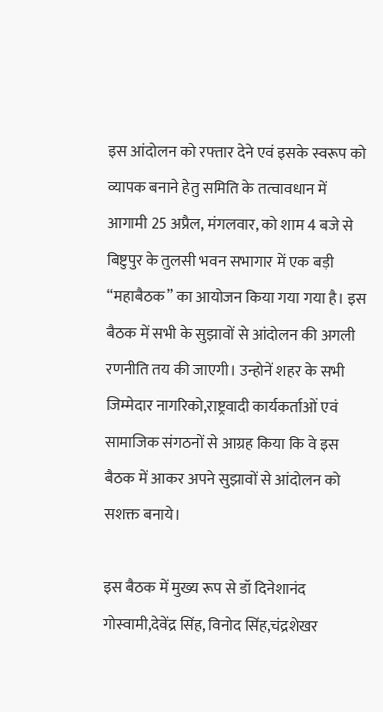इस आंदोलन को रफ्तार देने एवं इसके स्वरूप को व्यापक बनाने हेतु समिति के तत्वावधान में आगामी 25 अप्रैल, मंगलवार, को शाम 4 बजे से बिष्टुपुर के तुलसी भवन सभागार में एक बड़ी “महाबैठक” का आयोजन किया गया गया है। इस बैठक में सभी के सुझावों से आंदोलन की अगली रणनीति तय की जाएगी। उन्होनें शहर के सभी जिम्मेदार नागरिको,राष्ट्रवादी कार्यकर्ताओं एवं सामाजिक संगठनों से आग्रह किया कि वे इस बैठक में आकर अपने सुझावों से आंदोलन को सशक्त बनाये।

इस बैठक में मुख्य रूप से डॉ दिनेशानंद गोस्वामी,देवेंद्र सिंह, विनोद सिंह,चंद्रशेखर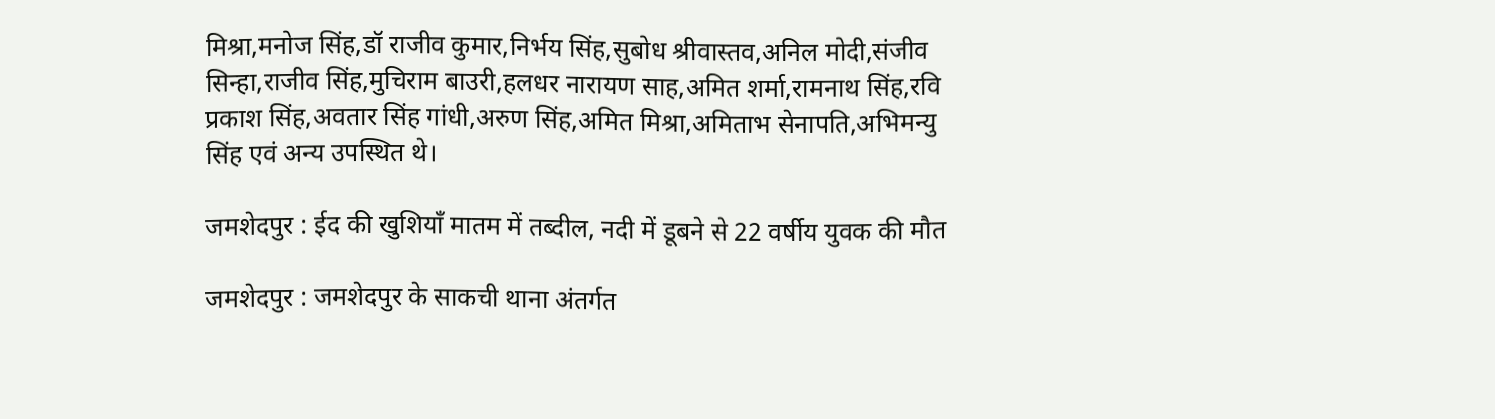मिश्रा,मनोज सिंह,डॉ राजीव कुमार,निर्भय सिंह,सुबोध श्रीवास्तव,अनिल मोदी,संजीव सिन्हा,राजीव सिंह,मुचिराम बाउरी,हलधर नारायण साह,अमित शर्मा,रामनाथ सिंह,रवि प्रकाश सिंह,अवतार सिंह गांधी,अरुण सिंह,अमित मिश्रा,अमिताभ सेनापति,अभिमन्यु सिंह एवं अन्य उपस्थित थे।

जमशेदपुर : ईद की खुशियाँ मातम में तब्दील, नदी में डूबने से 22 वर्षीय युवक की मौत

जमशेदपुर : जमशेदपुर के साकची थाना अंतर्गत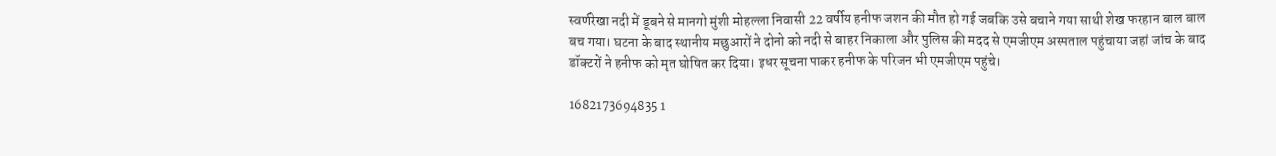स्वर्णरेखा नदी में डूबने से मानगो मुंशी मोहल्ला निवासी 22 वर्षीय हनीफ जशन की मौत हो गई जबकि उसे बचाने गया साथी शेख फरहान बाल बाल बच गया। घटना के बाद स्थानीय मछुआरों ने दोनो को नदी से बाहर निकाला और पुलिस की मदद से एमजीएम अस्पताल पहुंचाया जहां जांच के बाद डॉक्टरों ने हनीफ को मृत घोषित कर दिया। इधर सूचना पाकर हनीफ के परिजन भी एमजीएम पहुंचे।

1682173694835 1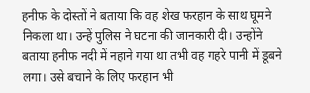हनीफ के दोस्तों ने बताया कि वह शेख फरहान के साथ घूमने निकला था। उन्हें पुलिस ने घटना की जानकारी दी। उन्होंने बताया हनीफ नदी में नहाने गया था तभी वह गहरे पानी में डूबने लगा। उसे बचाने के लिए फरहान भी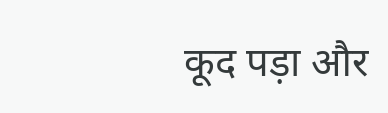कूद पड़ा और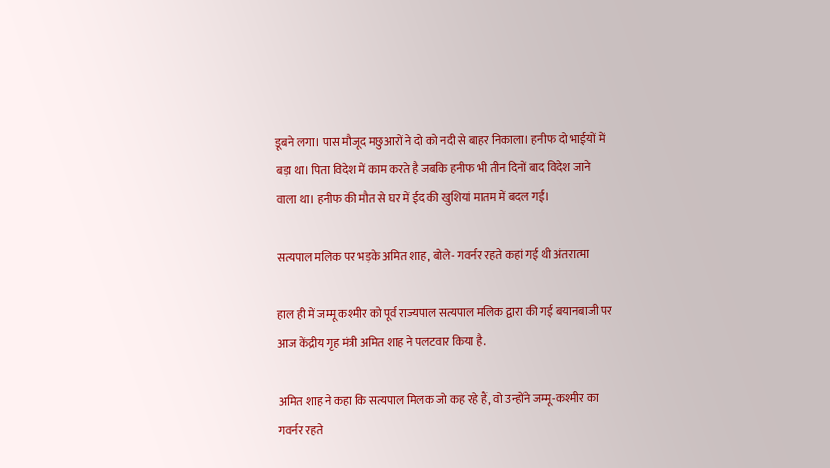डूबने लगा। पास मौजूद मछुआरों ने दो को नदी से बाहर निकाला। हनीफ दो भाईयों में बड़ा था। पिता विदेश में काम करते है जबकि हनीफ भी तीन दिनों बाद विदेश जाने वाला था। हनीफ की मौत से घर में ईद की खुशियां मातम में बदल गई।

सत्यपाल मलिक पर भड़के अमित शाह, बोले- गवर्नर रहते कहां गई थी अंतरात्मा

हाल ही में जम्मू कश्मीर को पूर्व राज्यपाल सत्यपाल मलिक द्वारा की गई बयानबाजी पर आज केंद्रीय गृह मंत्री अमित शाह ने पलटवार किया है.

अमित शाह ने कहा कि सत्यपाल मिलक जो कह रहे हैं, वो उन्होंने जम्मू-कश्मीर का गवर्नर रहते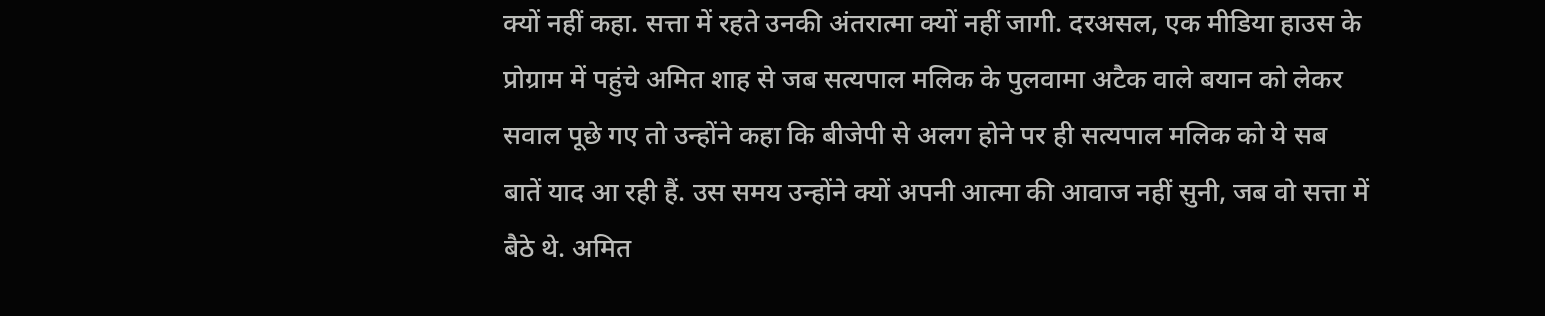क्यों नहीं कहा. सत्ता में रहते उनकी अंतरात्मा क्यों नहीं जागी. दरअसल, एक मीडिया हाउस के प्रोग्राम में पहुंचे अमित शाह से जब सत्यपाल मलिक के पुलवामा अटैक वाले बयान को लेकर सवाल पूछे गए तो उन्होंने कहा कि बीजेपी से अलग होने पर ही सत्यपाल मलिक को ये सब बातें याद आ रही हैं. उस समय उन्होंने क्यों अपनी आत्मा की आवाज नहीं सुनी, जब वो सत्ता में बैठे थे. अमित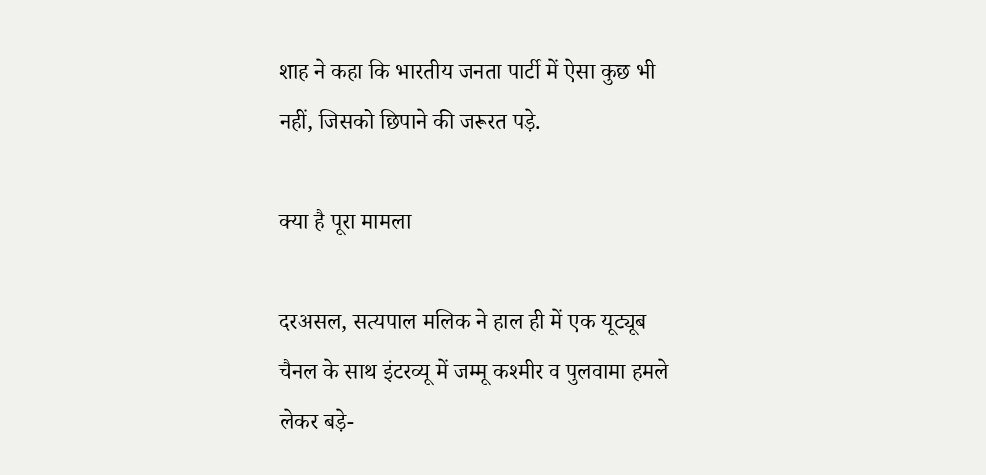शाह ने कहा कि भारतीय जनता पार्टी में ऐसा कुछ भी नहीं, जिसको छिपाने की जरूरत पड़े.

क्या है पूरा मामला

दरअसल, सत्यपाल मलिक ने हाल ही में एक यूट्यूब चैनल के साथ इंटरव्यू में जम्मू कश्मीर व पुलवामा हमले लेकर बड़े-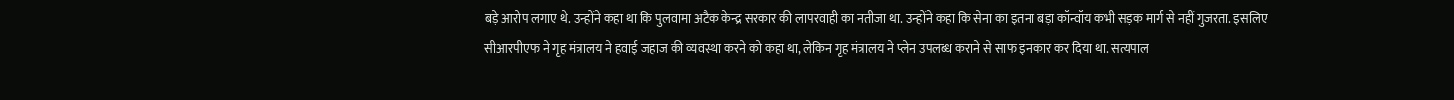बड़े आरोप लगाए थे. उन्होंने कहा था कि पुलवामा अटैक केन्द्र सरकार की लापरवाही का नतीजा था. उन्होंने कहा कि सेना का इतना बड़ा कॉन्वॉय कभी सड़क मार्ग से नहीं गुजरता. इसलिए सीआरपीएफ ने गृह मंत्रालय ने हवाई जहाज की व्यवस्था करने को कहा था, लेकिन गृह मंत्रालय ने प्लेन उपलब्ध कराने से साफ इनकार कर दिया था. सत्यपाल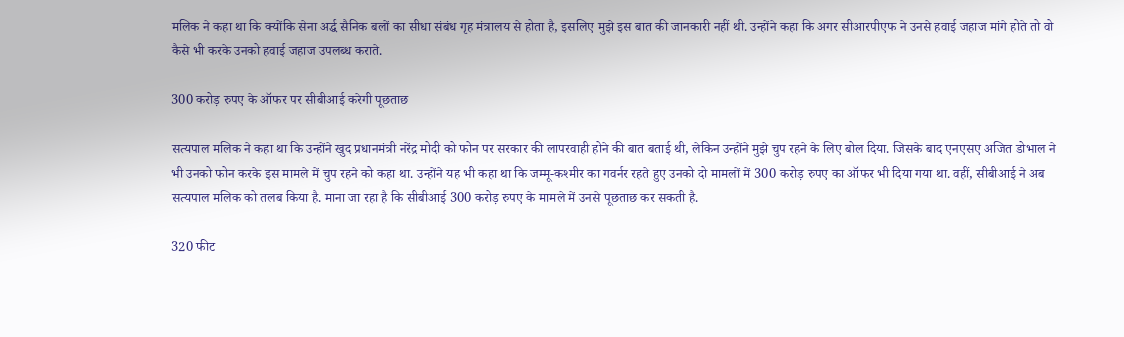मलिक ने कहा था कि क्योंकि सेना अर्द्ध सैनिक बलों का सीधा संबंध गृह मंत्रालय से होता है, इसलिए मुझे इस बात की जानकारी नहीं थी. उन्होंने कहा कि अगर सीआरपीएफ ने उनसे हवाई जहाज मांगे होते तो वो कैसे भी करके उनको हवाई जहाज उपलब्ध कराते.

300 करोड़ रुपए के ऑफर पर सीबीआई करेगी पूछताछ

सत्यपाल मलिक ने कहा था कि उन्होंने खुद प्रधानमंत्री नरेंद्र मोदी को फोन पर सरकार की लापरवाही होने की बात बताई थी, लेकिन उन्होंने मुझे चुप रहने के लिए बोल दिया. जिसके बाद एनएसए अजित डोभाल ने भी उनको फोन करके इस मामले में चुप रहने को कहा था. उन्होंने यह भी कहा था कि जम्मू-कश्मीर का गवर्नर रहते हुए उनको दो मामलों में 300 करोड़ रुपए का ऑफर भी दिया गया था. वहीं, सीबीआई ने अब सत्यपाल मलिक को तलब किया है. माना जा रहा है कि सीबीआई 300 करोड़ रुपए के मामले में उनसे पूछताछ कर सकती है.

320 फीट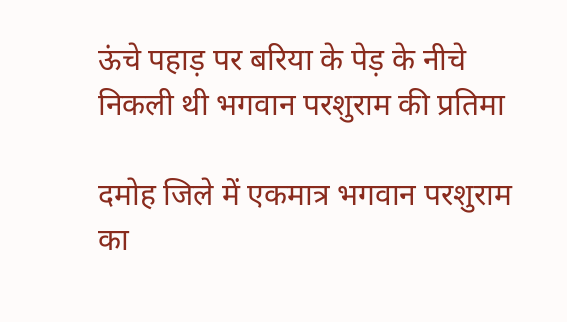ऊंचे पहाड़ पर बरिया के पेड़ के नीचे निकली थी भगवान परशुराम की प्रतिमा

दमोह जिले में एकमात्र भगवान परशुराम का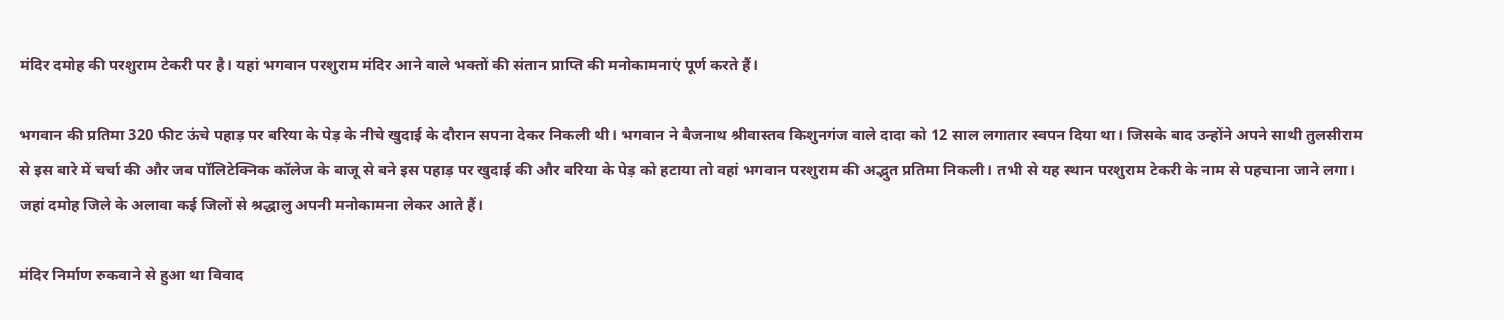मंदिर दमोह की परशुराम टेकरी पर है। यहां भगवान परशुराम मंदिर आने वाले भक्तों की संतान प्राप्ति की मनोकामनाएं पूर्ण करते हैं।

भगवान की प्रतिमा 320 फीट ऊंचे पहाड़ पर बरिया के पेड़ के नीचे खुदाई के दौरान सपना देकर निकली थी। भगवान ने बैजनाथ श्रीवास्तव किशुनगंज वाले दादा को 12 साल लगातार स्वपन दिया था। जिसके बाद उन्होंने अपने साथी तुलसीराम से इस बारे में चर्चा की और जब पॉलिटेक्निक कॉलेज के बाजू से बने इस पहाड़ पर खुदाई की और बरिया के पेड़ को हटाया तो वहां भगवान परशुराम की अद्भुत प्रतिमा निकली। तभी से यह स्थान परशुराम टेकरी के नाम से पहचाना जाने लगा। जहां दमोह जिले के अलावा कई जिलों से श्रद्धालु अपनी मनोकामना लेकर आते हैं।

मंदिर निर्माण रुकवाने से हुआ था विवाद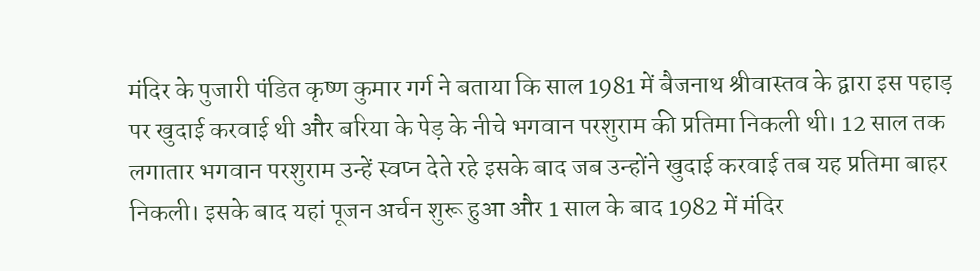मंदिर के पुजारी पंडित कृष्ण कुमार गर्ग ने बताया कि साल 1981 में बैजनाथ श्रीवास्तव के द्वारा इस पहाड़ पर खुदाई करवाई थी और बरिया के पेड़ के नीचे भगवान परशुराम की प्रतिमा निकली थी। 12 साल तक लगातार भगवान परशुराम उन्हें स्वप्न देते रहे इसके बाद जब उन्होंने खुदाई करवाई तब यह प्रतिमा बाहर निकली। इसके बाद यहां पूजन अर्चन शुरू हुआ और 1 साल के बाद 1982 में मंदिर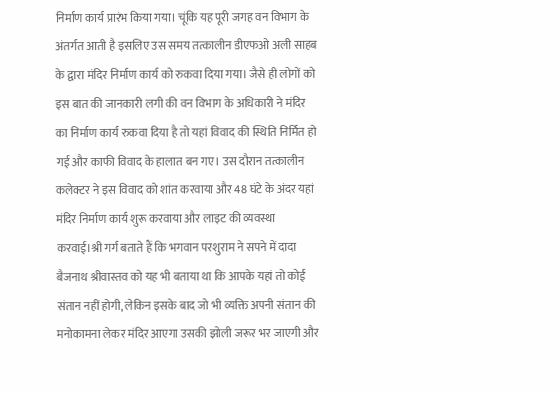निर्माण कार्य प्रारंभ किया गया। चूंकि यह पूरी जगह वन विभाग के अंतर्गत आती है इसलिए उस समय तत्कालीन डीएफओ अली साहब के द्वारा मंदिर निर्माण कार्य को रुकवा दिया गया। जैसे ही लोगों को इस बात की जानकारी लगी की वन विभाग के अधिकारी ने मंदिर का निर्माण कार्य रुकवा दिया है तो यहां विवाद की स्थिति निर्मित हो गई और काफी विवाद के हालात बन गए। उस दौरान तत्कालीन कलेक्टर ने इस विवाद को शांत करवाया और 48 घंटे के अंदर यहां मंदिर निर्माण कार्य शुरू करवाया और लाइट की व्यवस्था करवाई।श्री गर्ग बताते हैं कि भगवान परशुराम ने सपने में दादा बैजनाथ श्रीवास्तव को यह भी बताया था कि आपके यहां तो कोई संतान नहीं होगी, लेकिन इसके बाद जो भी व्यक्ति अपनी संतान की मनोकामना लेकर मंदिर आएगा उसकी झोली जरूर भर जाएगी और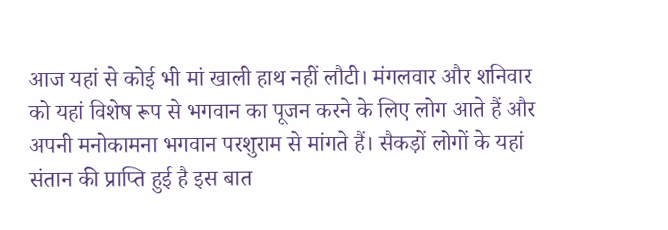आज यहां से कोई भी मां खाली हाथ नहीं लौटी। मंगलवार और शनिवार को यहां विशेष रूप से भगवान का पूजन करने के लिए लोग आते हैं और अपनी मनोकामना भगवान परशुराम से मांगते हैं। सैकड़ों लोगों के यहां संतान की प्राप्ति हुई है इस बात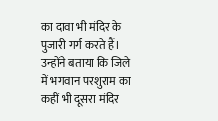का दावा भी मंदिर के पुजारी गर्ग करते हैं। उन्होंने बताया कि जिले में भगवान परशुराम का कहीं भी दूसरा मंदिर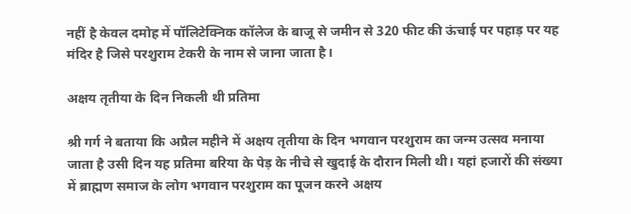नहीं है केवल दमोह में पॉलिटेक्निक कॉलेज के बाजू से जमीन से 320 फीट की ऊंचाई पर पहाड़ पर यह मंदिर है जिसे परशुराम टेकरी के नाम से जाना जाता है।

अक्षय तृतीया के दिन निकली थी प्रतिमा

श्री गर्ग ने बताया कि अप्रैल महीने में अक्षय तृतीया के दिन भगवान परशुराम का जन्म उत्सव मनाया जाता है उसी दिन यह प्रतिमा बरिया के पेड़ के नीचे से खुदाई के दौरान मिली थी। यहां हजारों की संख्या में ब्राह्मण समाज के लोग भगवान परशुराम का पूजन करने अक्षय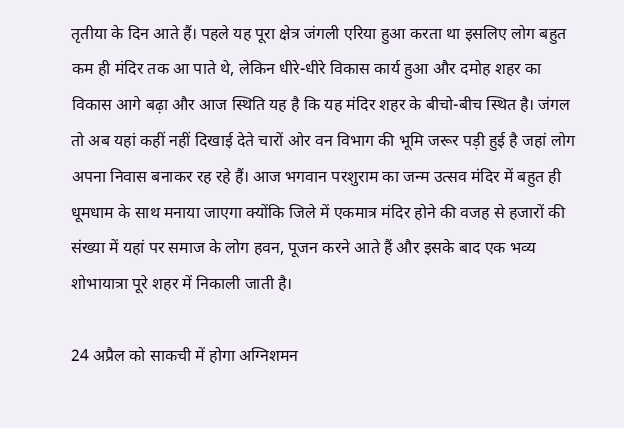तृतीया के दिन आते हैं। पहले यह पूरा क्षेत्र जंगली एरिया हुआ करता था इसलिए लोग बहुत कम ही मंदिर तक आ पाते थे, लेकिन धीरे-धीरे विकास कार्य हुआ और दमोह शहर का विकास आगे बढ़ा और आज स्थिति यह है कि यह मंदिर शहर के बीचो-बीच स्थित है। जंगल तो अब यहां कहीं नहीं दिखाई देते चारों ओर वन विभाग की भूमि जरूर पड़ी हुई है जहां लोग अपना निवास बनाकर रह रहे हैं। आज भगवान परशुराम का जन्म उत्सव मंदिर में बहुत ही धूमधाम के साथ मनाया जाएगा क्योंकि जिले में एकमात्र मंदिर होने की वजह से हजारों की संख्या में यहां पर समाज के लोग हवन, पूजन करने आते हैं और इसके बाद एक भव्य शोभायात्रा पूरे शहर में निकाली जाती है।

24 अप्रैल को साकची में होगा अग्निशमन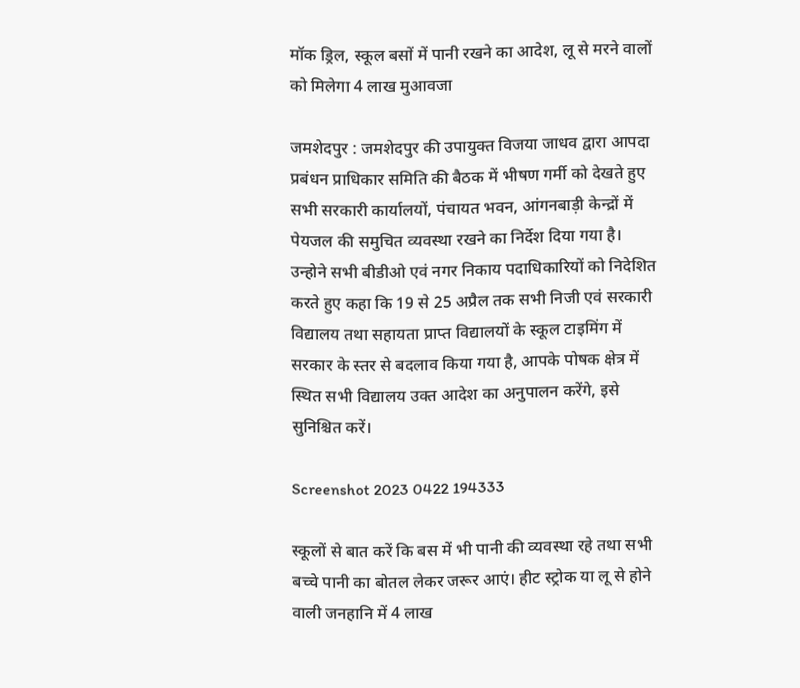मॉक ड्रिल, स्कूल बसों में पानी रखने का आदेश, लू से मरने वालों को मिलेगा 4 लाख मुआवजा

जमशेदपुर : जमशेदपुर की उपायुक्त विजया जाधव द्वारा आपदा प्रबंधन प्राधिकार समिति की बैठक में भीषण गर्मी को देखते हुए सभी सरकारी कार्यालयों, पंचायत भवन, आंगनबाड़ी केन्द्रों में पेयजल की समुचित व्यवस्था रखने का निर्देश दिया गया है। उन्होने सभी बीडीओ एवं नगर निकाय पदाधिकारियों को निदेशित करते हुए कहा कि 19 से 25 अप्रैल तक सभी निजी एवं सरकारी विद्यालय तथा सहायता प्राप्त विद्यालयों के स्कूल टाइमिंग में सरकार के स्तर से बदलाव किया गया है, आपके पोषक क्षेत्र में स्थित सभी विद्यालय उक्त आदेश का अनुपालन करेंगे, इसे सुनिश्चित करें।

Screenshot 2023 0422 194333

स्कूलों से बात करें कि बस में भी पानी की व्यवस्था रहे तथा सभी बच्चे पानी का बोतल लेकर जरूर आएं। हीट स्ट्रोक या लू से होने वाली जनहानि में 4 लाख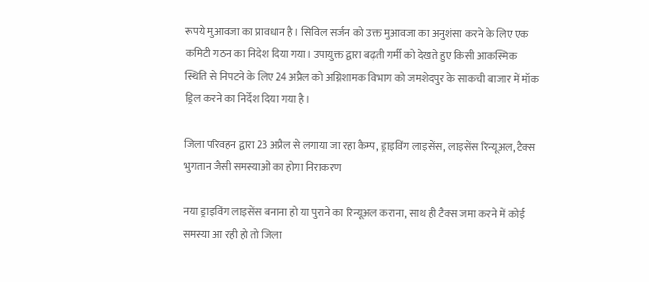रूपये मुआवजा का प्रावधान है। सिविल सर्जन को उक्त मुआवजा का अनुशंसा करने के लिए एक कमिटी गठन का निदेश दिया गया। उपायुक्त द्वारा बढ़ती गर्मी को देखते हुए किसी आकस्मिक स्थिति से निपटने के लिए 24 अप्रैल को अग्निशामक विभाग को जमशेदपुर के साकची बाजार में मॉक ड्रिल करने का निर्देश दिया गया है।

जिला परिवहन द्वारा 23 अप्रैल से लगाया जा रहा कैम्प, ड्राइविंग लाइसेंस, लाइसेंस रिन्यूअल, टैक्स भुगतान जैसी समस्याओं का होगा निराकरण

नया ड्राइविंग लाइसेंस बनाना हो या पुराने का रिन्यूअल कराना, साथ ही टैक्स जमा करने में कोई समस्या आ रही हो तो जिला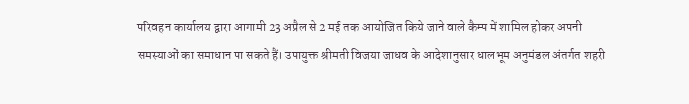परिवहन कार्यालय द्वारा आगामी 23 अप्रैल से 2 मई तक आयोजित किये जाने वाले कैम्प में शामिल होकर अपनी समस्याओं का समाधान पा सकते हैं। उपायुक्त श्रीमती विजया जाधव के आदेशानुसार धालभूम अनुमंडल अंतर्गत शहरी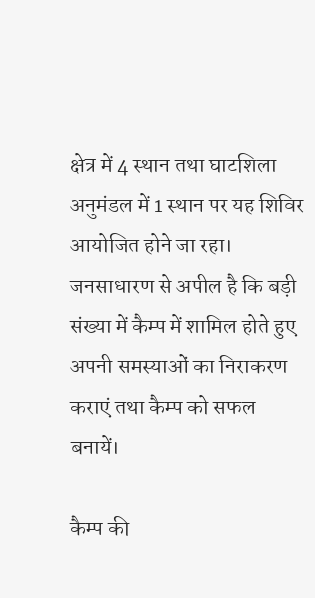क्षेत्र में 4 स्थान तथा घाटशिला अनुमंडल में 1 स्थान पर यह शिविर आयोजित होने जा रहा। जनसाधारण से अपील है कि बड़ी संख्या में कैम्प में शामिल होते हुए अपनी समस्याओं का निराकरण कराएं तथा कैम्प को सफल बनायें।

कैम्प की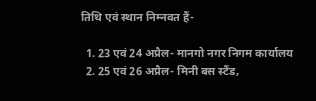तिथि एवं स्थान निम्नवत हैं-

  1. 23 एवं 24 अप्रैल- मानगो नगर निगम कार्यालय
  2. 25 एवं 26 अप्रैल- मिनी बस स्टैंड,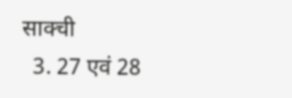साक्ची
  3. 27 एवं 28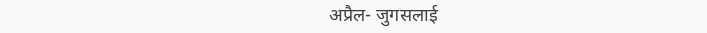अप्रैल- जुगसलाई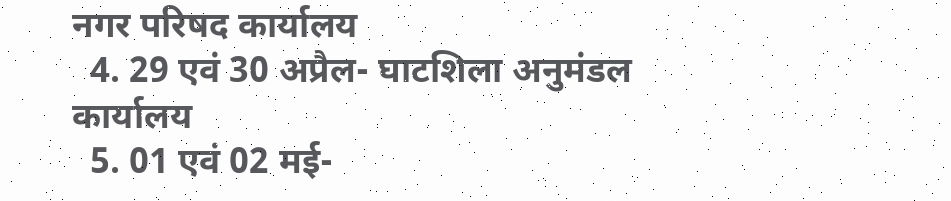नगर परिषद कार्यालय
  4. 29 एवं 30 अप्रैल- घाटशिला अनुमंडल कार्यालय
  5. 01 एवं 02 मई-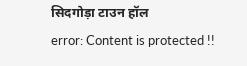सिदगोड़ा टाउन हॉल
error: Content is protected !!